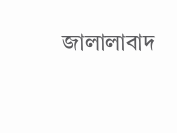জালালাবাদ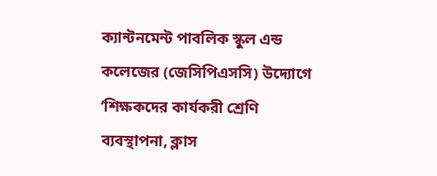ক্যান্টনমেন্ট পাবলিক স্কুল এন্ড কলেজের (জেসিপিএসসি) উদ্যোগে ‘শিক্ষকদের কার্যকরী শ্রেণি ব্যবস্থাপনা, ক্লাস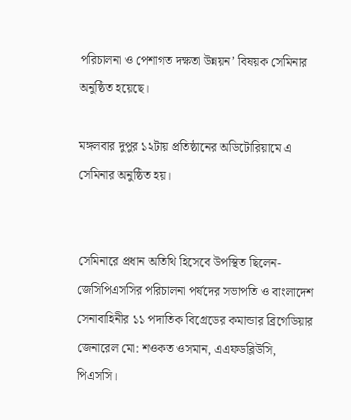পরিচালনা ও পেশাগত দক্ষতা উন্নয়ন’ বিষয়ক সেমিনার অনুষ্ঠিত হয়েছে।

মঙ্গলবার দুপুর ১২টায় প্রতিষ্ঠানের অডিটোরিয়ামে এ সেমিনার অনুষ্ঠিত হয়।


সেমিনারে প্রধান অতিথি হিসেবে উপস্থিত ছিলেন- জেসিপিএসসির পরিচালনা পর্ষদের সভাপতি ও বাংলাদেশ সেনাবাহিনীর ১১ পদাতিক বিগ্রেডের কমান্ডার ব্রিগেডিয়ার জেনারেল মো: শওকত ওসমান, এএফডব্লিউসি, পিএসসি।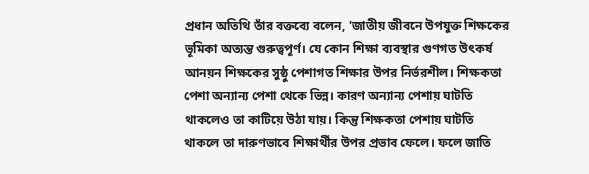প্রধান অতিথি তাঁর বক্তব্যে বলেন, 'জাতীয় জীবনে উপযুক্ত শিক্ষকের ভূমিকা অত্যন্ত গুরুত্বপূর্ণ। যে কোন শিক্ষা ব্যবস্থার গুণগত উৎকর্ষ আনয়ন শিক্ষকের সুষ্ঠু পেশাগত শিক্ষার উপর নির্ভরশীল। শিক্ষকতা পেশা অন্যান্য পেশা থেকে ভিন্ন। কারণ অন্যান্য পেশায় ঘাটতি থাকলেও তা কাটিয়ে উঠা যায়। কিন্তু শিক্ষকতা পেশায় ঘাটতি থাকলে তা দারুণভাবে শিক্ষার্থীর উপর প্রভাব ফেলে। ফলে জাতি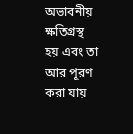অভাবনীয় ক্ষতিগ্রস্থ হয় এবং তা আর পূরণ করা যায়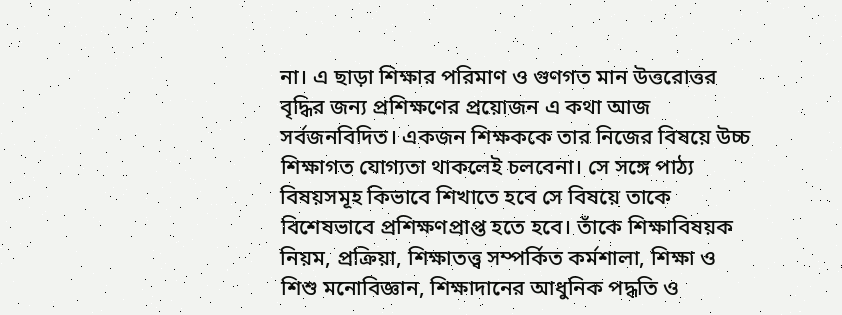না। এ ছাড়া শিক্ষার পরিমাণ ও গুণগত মান উত্তরোত্তর বৃদ্ধির জন্য প্রশিক্ষণের প্রয়োজন এ কথা আজ সর্বজনবিদিত। একজন শিক্ষককে তার নিজের বিষয়ে উচ্চ শিক্ষাগত যোগ্যতা থাকলেই চলবেনা। সে সঙ্গে পাঠ্য বিষয়সমূহ কিভাবে শিখাতে হবে সে বিষয়ে তাকে বিশেষভাবে প্রশিক্ষণপ্রাপ্ত হতে হবে। তাঁকে শিক্ষাবিষয়ক নিয়ম, প্রক্রিয়া, শিক্ষাতত্ত্ব সম্পর্কিত কর্মশালা, শিক্ষা ও শিশু মনোবিজ্ঞান, শিক্ষাদানের আধুনিক পদ্ধতি ও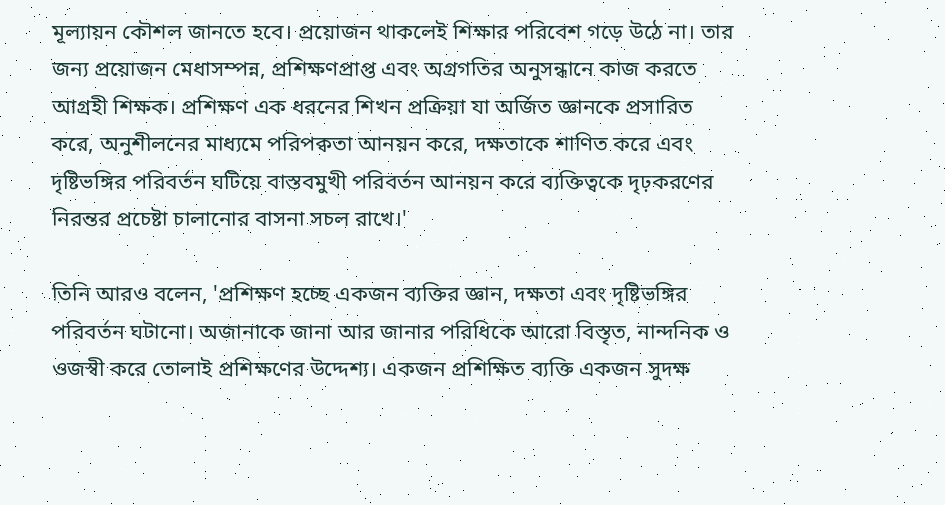মূল্যায়ন কৌশল জানতে হবে। প্রয়োজন থাকলেই শিক্ষার পরিবেশ গড়ে উঠে না। তার জন্য প্রয়োজন মেধাসম্পন্ন, প্রশিক্ষণপ্রাপ্ত এবং অগ্রগতির অনুসন্ধানে কাজ করতে আগ্রহী শিক্ষক। প্রশিক্ষণ এক ধরনের শিখন প্রক্রিয়া যা অর্জিত জ্ঞানকে প্রসারিত করে, অনুশীলনের মাধ্যমে পরিপক্বতা আনয়ন করে, দক্ষতাকে শাণিত করে এবং দৃষ্টিভঙ্গির পরিবর্তন ঘটিয়ে বাস্তবমুখী পরিবর্তন আনয়ন করে ব্যক্তিত্বকে দৃঢ়করণের নিরন্তর প্রচেষ্টা চালানোর বাসনা সচল রাখে।'

তিনি আরও বলেন, 'প্রশিক্ষণ হচ্ছে একজন ব্যক্তির জ্ঞান, দক্ষতা এবং দৃষ্টিভঙ্গির পরিবর্তন ঘটানো। অজানাকে জানা আর জানার পরিধিকে আরো বিস্তৃত, নান্দনিক ও ওজস্বী করে তোলাই প্রশিক্ষণের উদ্দেশ্য। একজন প্রশিক্ষিত ব্যক্তি একজন সুদক্ষ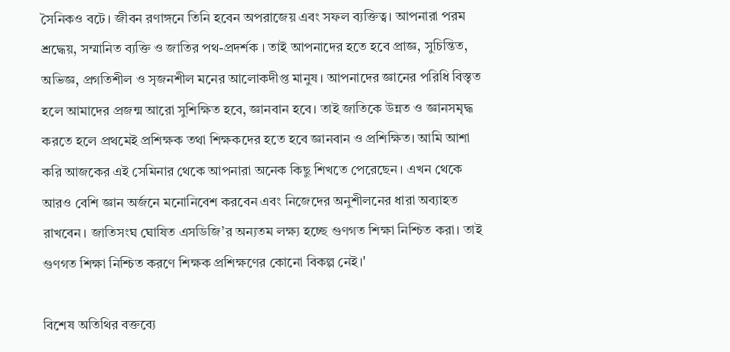সৈনিকও বটে। জীবন রণাঙ্গনে তিনি হবেন অপরাজেয় এবং সফল ব্যক্তিত্ব। আপনারা পরম শ্রদ্ধেয়, সম্মানিত ব্যক্তি ও জাতির পথ-প্রদর্শক । তাই আপনাদের হতে হবে প্রাজ্ঞ, সুচিন্তিত, অভিজ্ঞ, প্রগতিশীল ও সৃজনশীল মনের আলোকদীপ্ত মানুষ। আপনাদের জ্ঞানের পরিধি বিস্তৃত হলে আমাদের প্রজন্ম আরো সুশিক্ষিত হবে, জ্ঞানবান হবে। তাই জাতিকে উন্নত ও জ্ঞানসমৃদ্ধ করতে হলে প্রথমেই প্রশিক্ষক তথা শিক্ষকদের হতে হবে জ্ঞানবান ও প্রশিক্ষিত। আমি আশা করি আজকের এই সেমিনার থেকে আপনারা অনেক কিছু শিখতে পেরেছেন। এখন থেকে আরও বেশি জ্ঞান অর্জনে মনোনিবেশ করবেন এবং নিজেদের অনুশীলনের ধারা অব্যাহত রাখবেন। জাতিসংঘ ঘোষিত এসডিজি’র অন্যতম লক্ষ্য হচ্ছে গুণগত শিক্ষা নিশ্চিত করা। তাই গুণগত শিক্ষা নিশ্চিত করণে শিক্ষক প্রশিক্ষণের কোনো বিকল্প নেই।'

বিশেষ অতিথির বক্তব্যে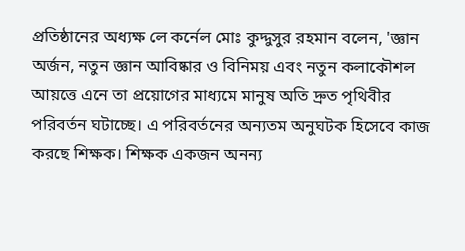প্রতিষ্ঠানের অধ্যক্ষ লে কর্নেল মোঃ কুদ্দুসুর রহমান বলেন, 'জ্ঞান অর্জন, নতুন জ্ঞান আবিষ্কার ও বিনিময় এবং নতুন কলাকৌশল আয়ত্তে এনে তা প্রয়োগের মাধ্যমে মানুষ অতি দ্রুত পৃথিবীর পরিবর্তন ঘটাচ্ছে। এ পরিবর্তনের অন্যতম অনুঘটক হিসেবে কাজ করছে শিক্ষক। শিক্ষক একজন অনন্য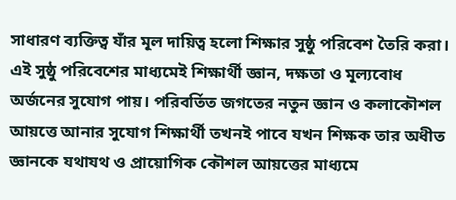সাধারণ ব্যক্তিত্ব যাঁর মূল দায়িত্ব হলো শিক্ষার সুষ্ঠু পরিবেশ তৈরি করা। এই সুষ্ঠু পরিবেশের মাধ্যমেই শিক্ষার্থী জ্ঞান, দক্ষতা ও মূল্যবোধ অর্জনের সুযোগ পায়। পরিবর্তিত জগতের নতুন জ্ঞান ও কলাকৌশল আয়ত্তে আনার সুযোগ শিক্ষার্থী তখনই পাবে যখন শিক্ষক তার অধীত জ্ঞানকে যথাযথ ও প্রায়োগিক কৌশল আয়ত্তের মাধ্যমে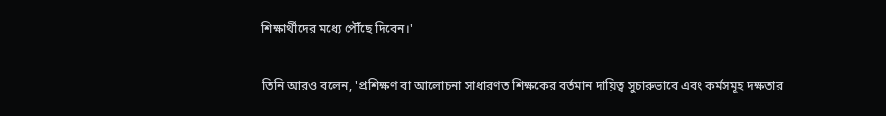শিক্ষার্থীদের মধ্যে পৌঁছে দিবেন।'

তিনি আরও বলেন, 'প্রশিক্ষণ বা আলোচনা সাধারণত শিক্ষকের বর্তমান দায়িত্ব সুচারুভাবে এবং কর্মসমূহ দক্ষতার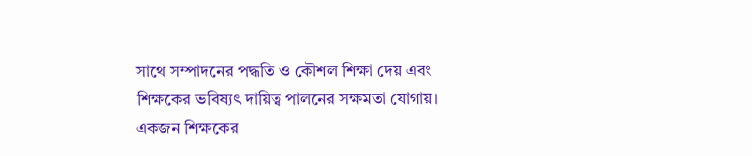সাথে সম্পাদনের পদ্ধতি ও কৌশল শিক্ষা দেয় এবং শিক্ষকের ভবিষ্যৎ দায়িত্ব পালনের সক্ষমতা যোগায়। একজন শিক্ষকের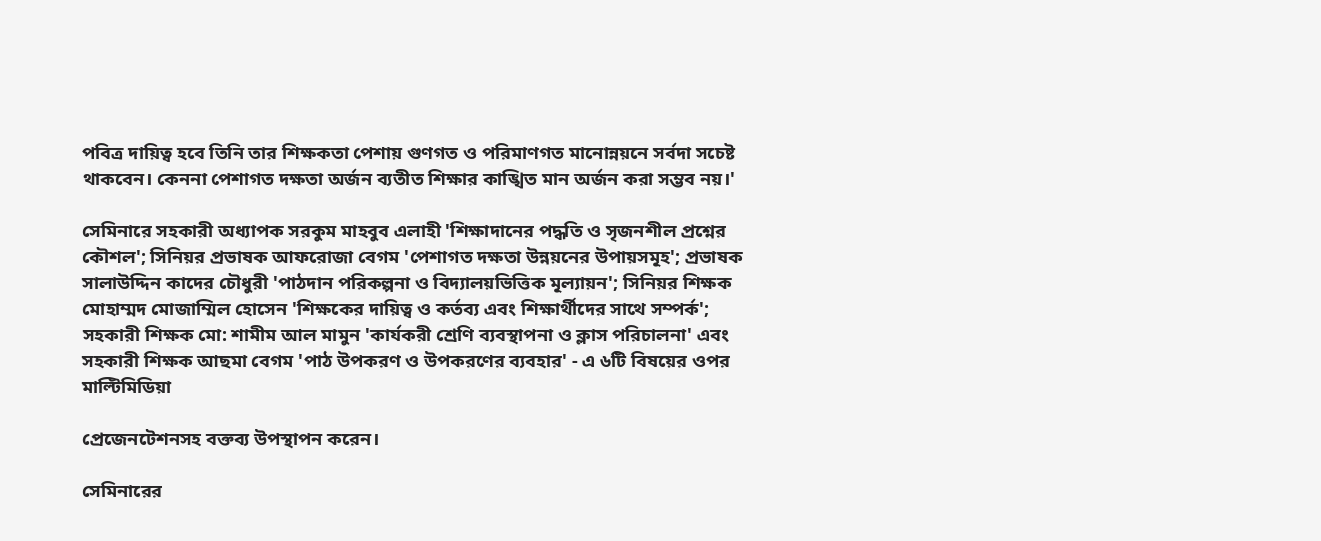পবিত্র দায়িত্ব হবে তিনি তার শিক্ষকতা পেশায় গুণগত ও পরিমাণগত মানোন্নয়নে সর্বদা সচেষ্ট থাকবেন। কেননা পেশাগত দক্ষতা অর্জন ব্যতীত শিক্ষার কাঙ্খিত মান অর্জন করা সম্ভব নয়।'

সেমিনারে সহকারী অধ্যাপক সরকুম মাহবুব এলাহী 'শিক্ষাদানের পদ্ধতি ও সৃজনশীল প্রশ্নের কৌশল'; সিনিয়র প্রভাষক আফরোজা বেগম 'পেশাগত দক্ষতা উন্নয়নের উপায়সমূহ'; প্রভাষক সালাউদ্দিন কাদের চৌধুরী 'পাঠদান পরিকল্পনা ও বিদ্যালয়ভিত্তিক মূল্যায়ন'; সিনিয়র শিক্ষক মোহাম্মদ মোজাম্মিল হোসেন 'শিক্ষকের দায়িত্ব ও কর্তব্য এবং শিক্ষার্থীদের সাথে সম্পর্ক'; সহকারী শিক্ষক মো: শামীম আল মামুন 'কার্যকরী শ্রেণি ব্যবস্থাপনা ও ক্লাস পরিচালনা' এবং সহকারী শিক্ষক আছমা বেগম 'পাঠ উপকরণ ও উপকরণের ব্যবহার' - এ ৬টি বিষয়ের ওপর মাল্টিমিডিয়া

প্রেজেনটেশনসহ বক্তব্য উপস্থাপন করেন।

সেমিনারের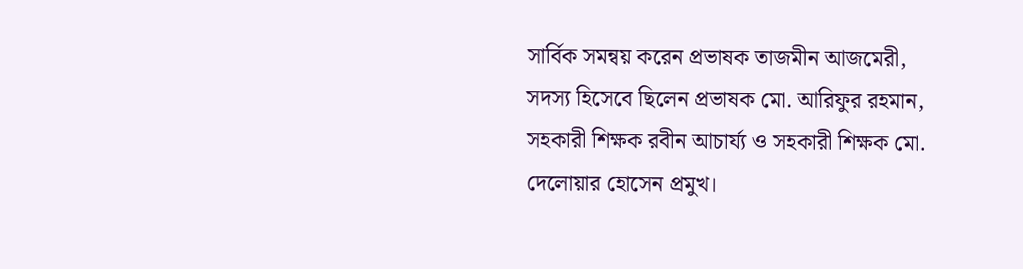সার্বিক সমন্বয় করেন প্রভাষক তাজমীন আজমেরী, সদস্য হিসেবে ছিলেন প্রভাষক মো. আরিফুর রহমান, সহকারী শিক্ষক রবীন আচার্য্য ও সহকারী শিক্ষক মো. দেলোয়ার হোসেন প্রমুখ।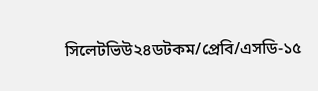সিলেটভিউ২৪ডটকম/প্রেবি/এসডি-১৫